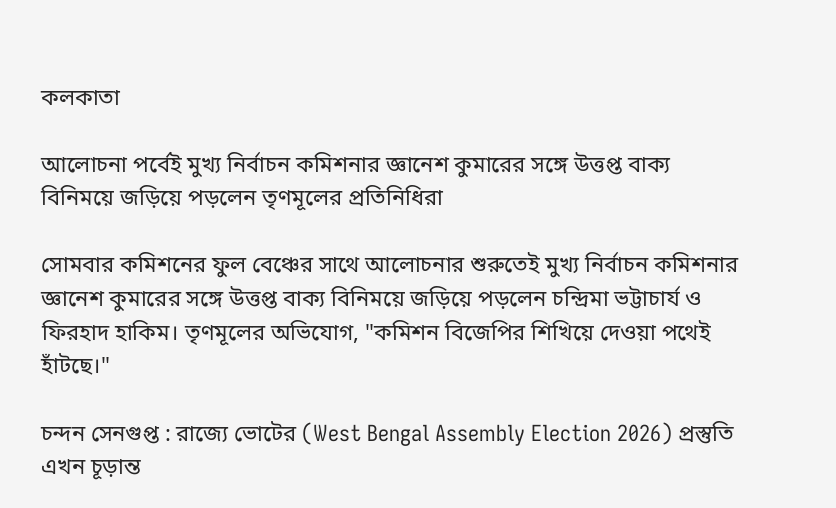কলকাতা

আলোচনা পর্বেই মুখ্য নির্বাচন কমিশনার জ্ঞানেশ কুমারের সঙ্গে উত্তপ্ত বাক্য বিনিময়ে জড়িয়ে পড়লেন তৃণমূলের প্রতিনিধিরা

সোমবার কমিশনের ফুল বেঞ্চের সাথে আলোচনার শুরুতেই মুখ্য নির্বাচন কমিশনার জ্ঞানেশ কুমারের সঙ্গে উত্তপ্ত বাক্য বিনিময়ে জড়িয়ে পড়লেন চন্দ্রিমা ভট্টাচার্য ও ফিরহাদ হাকিম। তৃণমূলের অভিযোগ, "কমিশন বিজেপির শিখিয়ে দেওয়া পথেই হাঁটছে।"

চন্দন সেনগুপ্ত : রাজ্যে ভোটের (West Bengal Assembly Election 2026) প্রস্তুতি এখন চূড়ান্ত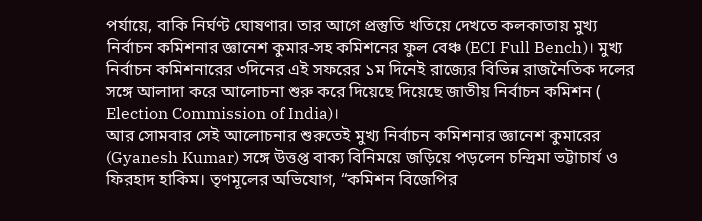পর্যায়ে, বাকি নির্ঘণ্ট ঘোষণার। তার আগে প্রস্তুতি খতিয়ে দেখতে কলকাতায় মুখ্য নির্বাচন কমিশনার জ্ঞানেশ কুমার-সহ কমিশনের ফুল বেঞ্চ (ECI Full Bench)। মুখ্য নির্বাচন কমিশনারের ৩দিনের এই সফরের ১ম দিনেই রাজ্যের বিভিন্ন রাজনৈতিক দলের সঙ্গে আলাদা করে আলোচনা শুরু করে দিয়েছে দিয়েছে জাতীয় নির্বাচন কমিশন ( Election Commission of India)।
আর সোমবার সেই আলোচনার শুরুতেই মুখ্য নির্বাচন কমিশনার জ্ঞানেশ কুমারের (Gyanesh Kumar) সঙ্গে উত্তপ্ত বাক্য বিনিময়ে জড়িয়ে পড়লেন চন্দ্রিমা ভট্টাচার্য ও ফিরহাদ হাকিম। তৃণমূলের অভিযোগ, “কমিশন বিজেপির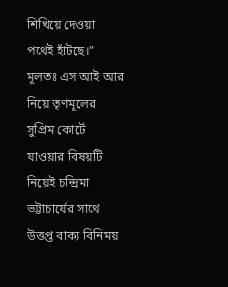শিখিয়ে দেওয়া পথেই হাঁটছে।” মূলতঃ এস আই আর নিয়ে তৃণমূলের সুপ্রিম কোর্টে যাওয়ার বিষয়টি নিয়েই চন্দ্রিমা ভট্টাচার্যের সাথে উত্তপ্ত বাক্য বিনিময়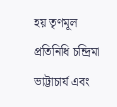হয় তৃণমূল প্রতিনিধি চন্দ্রিমা ভাট্টাচার্য এবং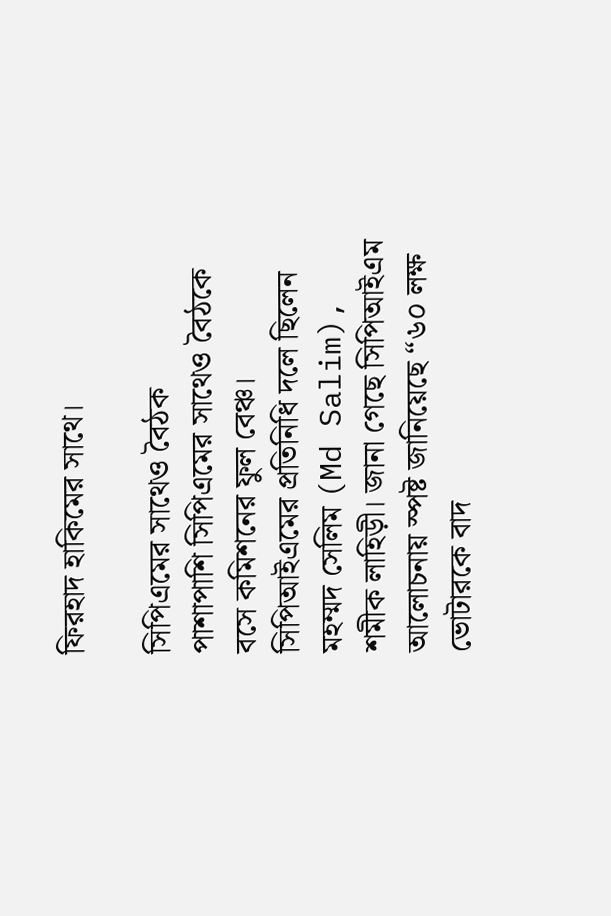ফিরহাদ হাকিমের সাথে।

সিপিএমের সাথেও বৈঠক
পাশাপাশি সিপিএমের সাথেও বৈঠকে বসে কমিশনের ফুল বেঞ্চ। সিপিআইএমের প্রতিনিধি দলে ছিলেন মহম্মদ সেলিম (Md Salim), শমীক লাহিড়ী। জানা গেছে সিপিআইএম আলোচনায় স্পষ্ট জানিয়েছে “৬০ লক্ষ ভোটারকে বাদ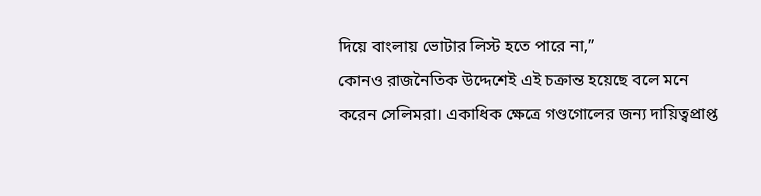দিয়ে বাংলায় ভোটার লিস্ট হতে পারে না,”
কোনও রাজনৈতিক উদ্দেশেই এই চক্রান্ত হয়েছে বলে মনে করেন সেলিমরা। একাধিক ক্ষেত্রে গণ্ডগোলের জন্য দায়িত্বপ্রাপ্ত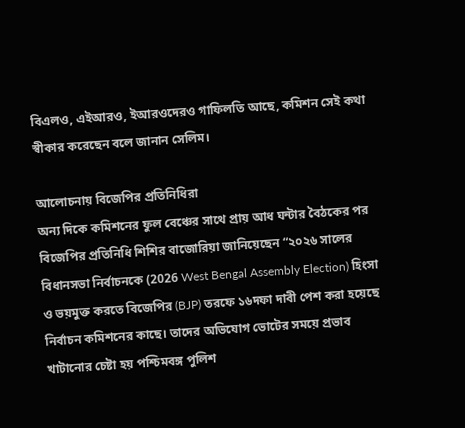বিএলও, এইআরও, ইআরওদেরও গাফিলতি আছে, কমিশন সেই কথা স্বীকার করেছেন বলে জানান সেলিম।

আলোচনায় বিজেপির প্রতিনিধিরা
অন্য দিকে কমিশনের ফুল বেঞ্চের সাথে প্রায় আধ ঘন্টার বৈঠকের পর বিজেপির প্রতিনিধি শিশির বাজোরিয়া জানিয়েছেন “২০২৬ সালের বিধানসভা নির্বাচনকে (2026 West Bengal Assembly Election) হিংসা ও ভয়মুক্ত করতে বিজেপির (BJP) তরফে ১৬দফা দাবী পেশ করা হয়েছে নির্বাচন কমিশনের কাছে। তাদের অভিযোগ ভোটের সময়ে প্রভাব খাটানোর চেষ্টা হয় পশ্চিমবঙ্গ পুলিশ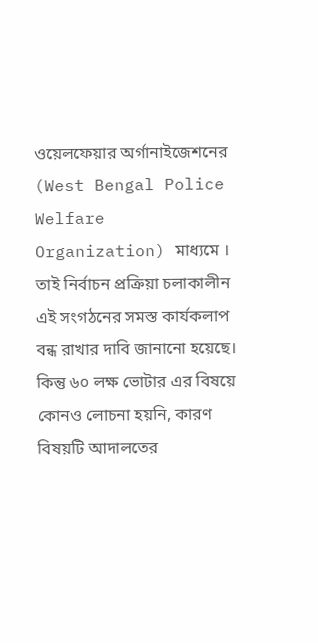ওয়েলফেয়ার অর্গানাইজেশনের (West Bengal Police Welfare Organization) মাধ্যমে । তাই নির্বাচন প্রক্রিয়া চলাকালীন এই সংগঠনের সমস্ত কার্যকলাপ বন্ধ রাখার দাবি জানানো হয়েছে। কিন্তু ৬০ লক্ষ ভোটার এর বিষয়ে কোনও লোচনা হয়নি, কারণ বিষয়টি আদালতের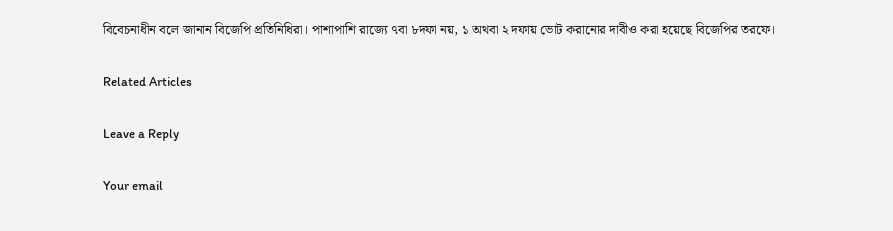বিবেচনাধীন বলে জানান বিজেপি প্রতিনিধিরা। পাশাপাশি রাজ্যে ৭বা ৮দফা নয়, ১ অথবা ২ দফায় ভোট করানোর দাবীও করা হয়েছে বিজেপির তরফে।

Related Articles

Leave a Reply

Your email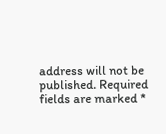address will not be published. Required fields are marked *